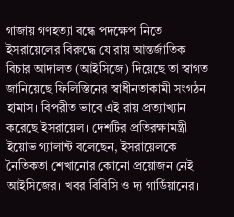গাজায় গণহত্যা বন্ধে পদক্ষেপ নিতে ইসরায়েলের বিরুদ্ধে যে রায় আন্তর্জাতিক বিচার আদালত (আইসিজে) দিয়েছে তা স্বাগত জানিয়েছে ফিলিস্তিনের স্বাধীনতাকামী সংগঠন হামাস। বিপরীত ভাবে এই রায় প্রত্যাখ্যান করেছে ইসরায়েল। দেশটির প্রতিরক্ষামন্ত্রী ইয়োভ গ্যালান্ট বলেছেন, ইসরায়েলকে নৈতিকতা শেখানোর কোনো প্রয়োজন নেই আইসিজের। খবর বিবিসি ও দ্য গার্ডিয়ানের।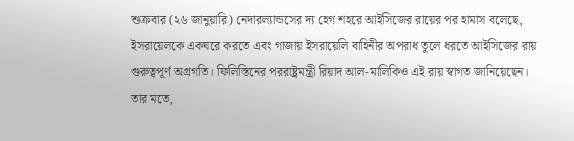শুক্রবার (২৬ জানুয়ারি) নেদারল্যান্ডসের দ্য হেগ শহরে আইসিজের রায়ের পর হামাস বলেছে, ইসরায়েলকে একঘরে করতে এবং গাজায় ইসরায়েলি বাহিনীর অপরাধ তুলে ধরতে আইসিজের রায় গুরুত্বপূর্ণ অগ্রগতি। ফিলিস্তিনের পররাষ্ট্রমন্ত্রী রিয়াদ আল-মালিকিও এই রায় স্বাগত জানিয়েছেন। তার মতে,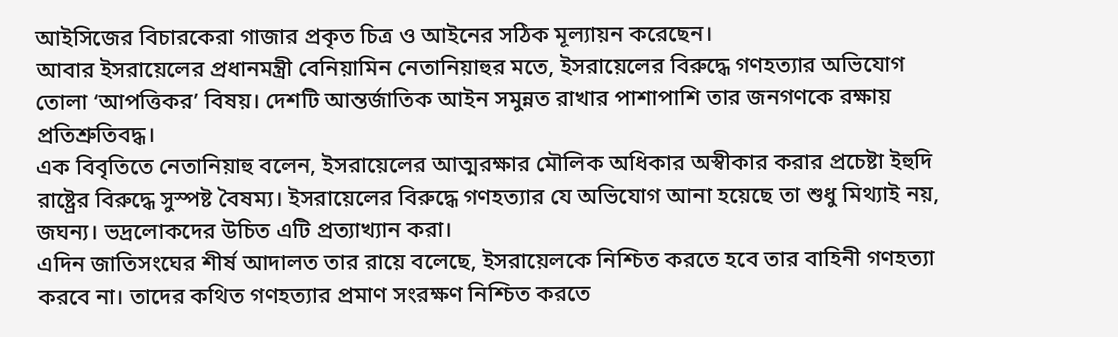আইসিজের বিচারকেরা গাজার প্রকৃত চিত্র ও আইনের সঠিক মূল্যায়ন করেছেন।
আবার ইসরায়েলের প্রধানমন্ত্রী বেনিয়ামিন নেতানিয়াহুর মতে, ইসরায়েলের বিরুদ্ধে গণহত্যার অভিযোগ তোলা ‘আপত্তিকর’ বিষয়। দেশটি আন্তর্জাতিক আইন সমুন্নত রাখার পাশাপাশি তার জনগণকে রক্ষায় প্রতিশ্রুতিবদ্ধ।
এক বিবৃতিতে নেতানিয়াহু বলেন, ইসরায়েলের আত্মরক্ষার মৌলিক অধিকার অস্বীকার করার প্রচেষ্টা ইহুদি রাষ্ট্রের বিরুদ্ধে সুস্পষ্ট বৈষম্য। ইসরায়েলের বিরুদ্ধে গণহত্যার যে অভিযোগ আনা হয়েছে তা শুধু মিথ্যাই নয়, জঘন্য। ভদ্রলোকদের উচিত এটি প্রত্যাখ্যান করা।
এদিন জাতিসংঘের শীর্ষ আদালত তার রায়ে বলেছে, ইসরায়েলকে নিশ্চিত করতে হবে তার বাহিনী গণহত্যা করবে না। তাদের কথিত গণহত্যার প্রমাণ সংরক্ষণ নিশ্চিত করতে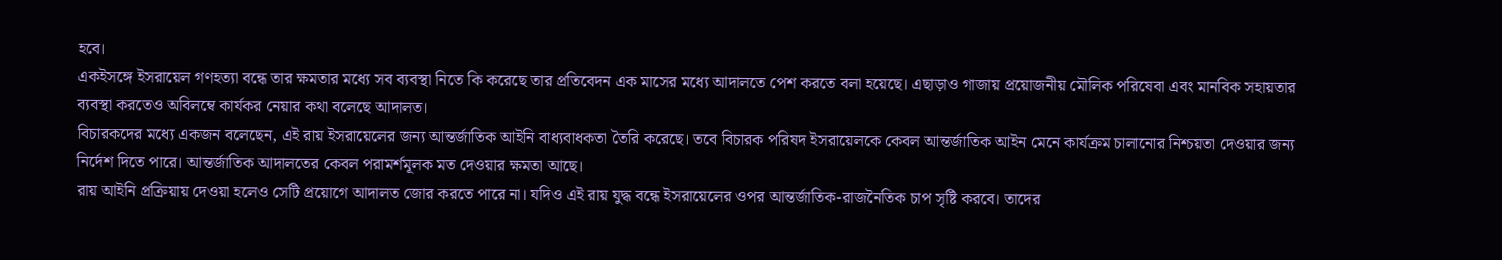হবে।
একইসঙ্গে ইসরায়েল গণহত্যা বন্ধে তার ক্ষমতার মধ্যে সব ব্যবস্থা নিতে কি করেছে তার প্রতিবেদন এক মাসের মধ্যে আদালতে পেশ করতে বলা হয়েছে। এছাড়াও গাজায় প্রয়োজনীয় মৌলিক পরিষেবা এবং মানবিক সহায়তার ব্যবস্থা করতেও অবিলম্বে কার্যকর নেয়ার কথা বলেছে আদালত।
বিচারকদের মধ্যে একজন বলেছেন, এই রায় ইসরায়েলের জন্য আন্তর্জাতিক আইনি বাধ্যবাধকতা তৈরি করেছে। তবে বিচারক পরিষদ ইসরায়েলকে কেবল আন্তর্জাতিক আইন মেনে কার্যক্রম চালানোর নিশ্চয়তা দেওয়ার জন্য নির্দেশ দিতে পারে। আন্তর্জাতিক আদালতের কেবল পরামর্শমূলক মত দেওয়ার ক্ষমতা আছে।
রায় আইনি প্রক্রিয়ায় দেওয়া হলেও সেটি প্রয়োগে আদালত জোর করতে পারে না। যদিও এই রায় যুদ্ধ বন্ধে ইসরায়েলের ওপর আন্তর্জাতিক-রাজনৈতিক চাপ সৃষ্টি করবে। তাদের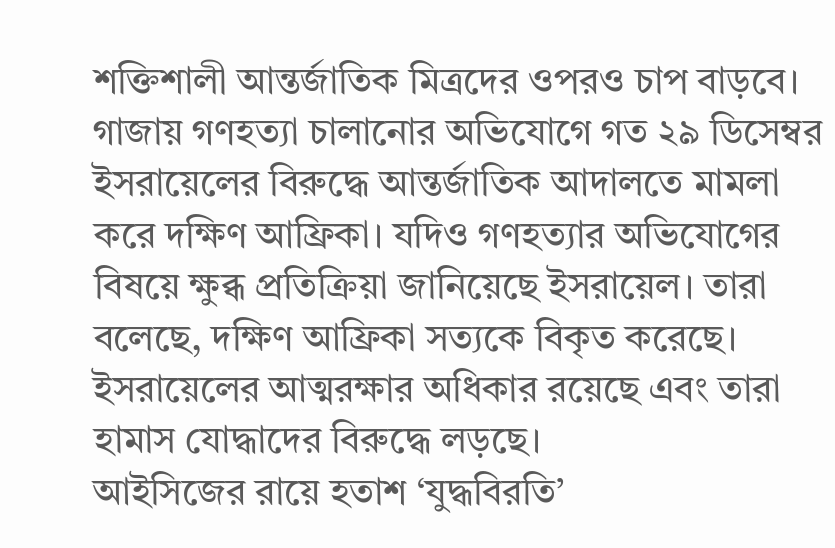শক্তিশালী আন্তর্জাতিক মিত্রদের ওপরও চাপ বাড়বে।
গাজায় গণহত্যা চালানোর অভিযোগে গত ২৯ ডিসেম্বর ইসরায়েলের বিরুদ্ধে আন্তর্জাতিক আদালতে মামলা করে দক্ষিণ আফ্রিকা। যদিও গণহত্যার অভিযোগের বিষয়ে ক্ষুব্ধ প্রতিক্রিয়া জানিয়েছে ইসরায়েল। তারা বলেছে, দক্ষিণ আফ্রিকা সত্যকে বিকৃত করেছে। ইসরায়েলের আত্মরক্ষার অধিকার রয়েছে এবং তারা হামাস যোদ্ধাদের বিরুদ্ধে লড়ছে।
আইসিজের রায়ে হতাশ ‘যুদ্ধবিরতি’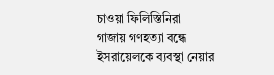চাওয়া ফিলিস্তিনিরা
গাজায় গণহত্যা বন্ধে ইসরায়েলকে ব্যবস্থা নেয়ার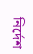নির্দেশ